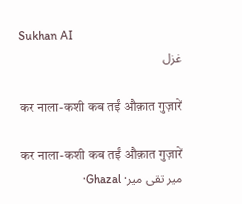Sukhan AI
غزل

कर नाला-कशी कब तईं औक़ात गुज़ारें

कर नाला-कशी कब तईं औक़ात गुज़ारें
میر تقی میر· Ghazal·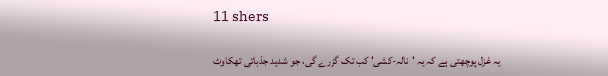11 shers

یہ غزل پوچھتی ہے کہ یہ 'نالہ-کشی' کب تک گزرے گی، جو شدید جذباتی تھکاوٹ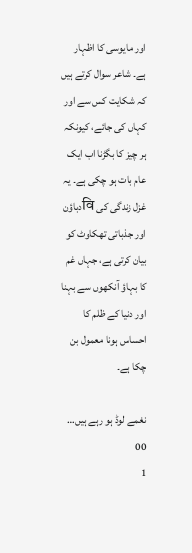اور مایوسی کا اظہار ہے۔ شاعر سوال کرتے ہیں کہ شکایت کس سے اور کہاں کی جائے، کیونکہ ہر چیز کا بگڑنا اب ایک عام بات ہو چکی ہے۔ یہ غزل زندگی کی विدباؤن اور جذباتی تھکاوٹ کو بیان کرتی ہے، جہاں غم کا بہاؤ آنکھوں سے بہنا اور دنیا کے ظلم کا احساس ہونا معمول بن چکا ہے۔

نغمے لوڈ ہو رہے ہیں…
00
1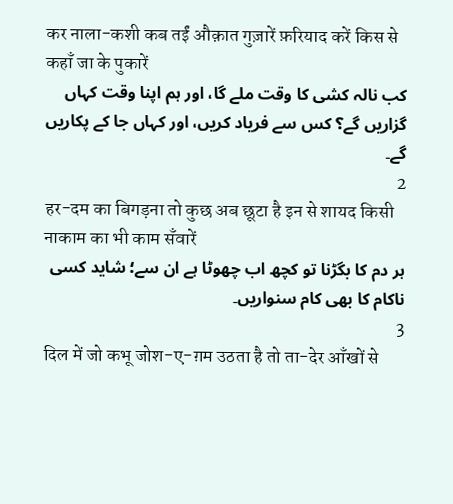कर नाला-कशी कब तईं औक़ात गुज़ारें फ़रियाद करें किस से कहाँ जा के पुकारें
کب نالہ کشی کا وقت ملے گا، اور ہم اپنا وقت کہاں گزاریں گے؟ کس سے فریاد کریں، اور کہاں جا کے پکاریں گے۔
2
हर-दम का बिगड़ना तो कुछ अब छूटा है इन से शायद किसी नाकाम का भी काम सँवारें
ہر دم کا بگڑنا تو کچھ اب چھوٹا ہے ان سے؛ شاید کسی ناکام کا بھی کام سنواریں۔
3
दिल में जो कभू जोश-ए-ग़म उठता है तो ता-देर आँखों से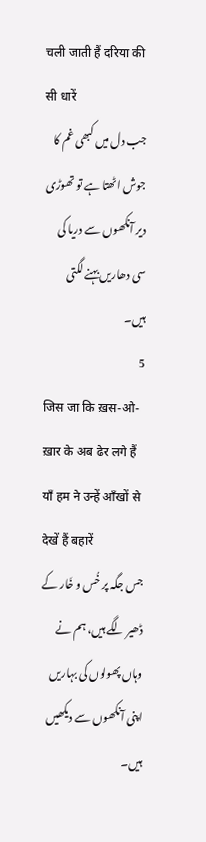चली जाती हैं दरिया की सी धारें
جب دل میں کبھی غم کا جوش اٹھتا ہے تو تھوڑی دیر آنکھوں سے دریا کی سی دھاریں بہنے لگتی ہیں۔
5
जिस जा कि ख़स-ओ-ख़ार के अब ढेर लगे हैं याँ हम ने उन्हें आँखों से देखें हैं बहारें
جس جگہ پر خُس و خَار کے ڈھیر لگے ہیں، ہم نے وہاں پھولوں کی بہاریں اپنی آنکھوں سے دیکھیں ہیں۔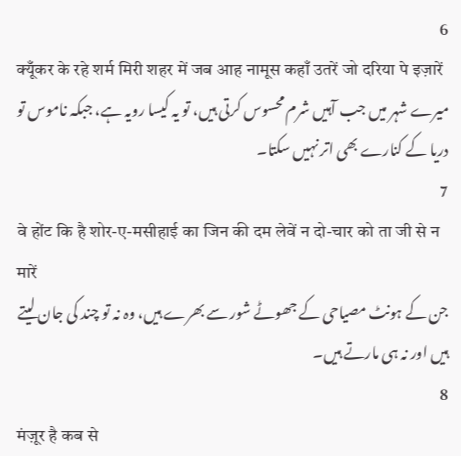6
क्यूँकर के रहे शर्म मिरी शहर में जब आह नामूस कहाँ उतरें जो दरिया पे इज़ारें
میرے شہر میں جب آہیں شرم محسوس کرتی ہیں، تو یہ کیسا رویہ ہے، جبکہ ناموس تو دریا کے کنارے بھی اتر نہیں سکتا۔
7
वे होंट कि है शोर-ए-मसीहाई का जिन की दम लेवें न दो-चार को ता जी से न मारें
جن کے ہونٹ مصیاحی کے جھوٹے شور سے بھرے ہیں، وہ نہ تو چند کی جان لیتے ہیں اور نہ ہی مارتے ہیں۔
8
मंज़ूर है कब से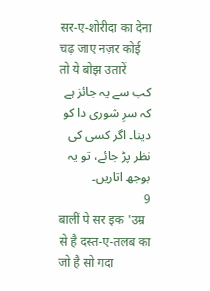सर-ए-शोरीदा का देना चढ़ जाए नज़र कोई तो ये बोझ उतारें
کب سے یہ جائز ہے کہ سرِ شوری دا کو دینا۔ اگر کسی کی نظر پڑ جائے، تو یہ بوجھ اتاریں۔
9
बालीं पे सर इक 'उम्र से है दस्त-ए-तलब का जो है सो गदा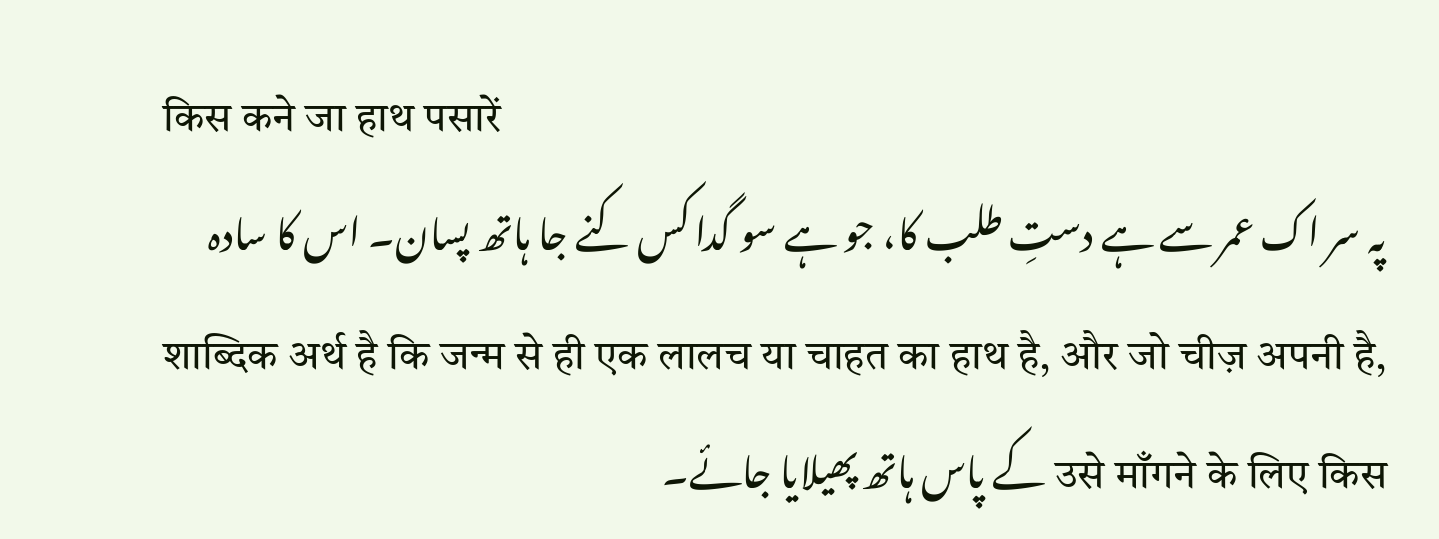किस कने जा हाथ पसारें
پہ سر اک عمر سے ہے دستِ طلب کا، جو ہے سو گدا کس کنے جا ہاتھ پسان۔ اس کا سادہ शाब्दिक अर्थ है कि जन्म से ही एक लालच या चाहत का हाथ है, और जो चीज़ अपनी है, उसे माँगने के लिए किस کے پاس ہاتھ پھیلایا جائے۔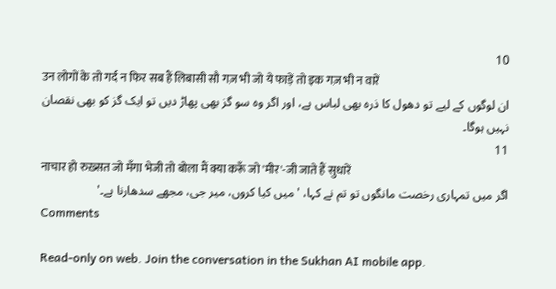10
उन लोगों के तो गर्द न फिर सब हैं लिबासी सौ गज़ भी जो ये फाड़ें तो इक गज़ भी न वारें
ان لوگوں کے لیے تو دھول کا ذرہ بھی لباس ہے، اور اگر وہ سو گز بھی پھاڑ دیں تو ایک گز کو بھی نقصان نہیں ہوگا۔
11
नाचार हो रुख़्सत जो मँगा भेजी तो बोला मैं क्या करूँ जो 'मीर'-जी जाते हैं सुधारें
اگر میں تمہاری رخصت مانگوں تو تم نے کہا، 'میں کیا کروں، میر جی، مجھے سدھارنا ہے۔'
Comments

Read-only on web. Join the conversation in the Sukhan AI mobile app.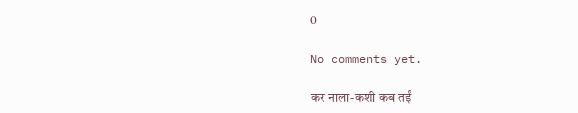0

No comments yet.

कर नाला-कशी कब तईं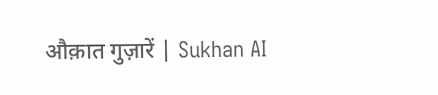औक़ात गुज़ारें | Sukhan AI